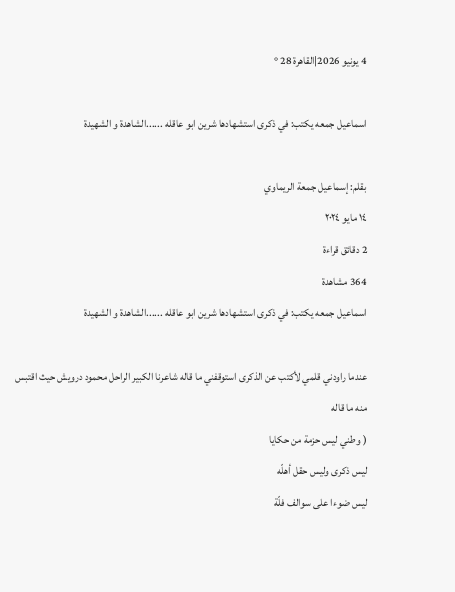4 يونيو 2026|القاهرة 28 °

اسماعيل جمعه يكتب: في ذكرى استشهادها شرين ابو عاقله ......الشاهدة و الشهيدة

بقلم: إسماعيل جمعة الريماوي
١٤ مايو ٢٠٢٤
2 دقائق قراءة
364 مشاهدة
اسماعيل جمعه يكتب: في ذكرى استشهادها شرين ابو عاقله ......الشاهدة و الشهيدة

عندما راودني قلمي لأكتب عن الذكرى استوقفني ما قاله شاعرنا الكبير الراحل محمود درويش حيث اقتبس منه ما قاله
( وطني ليس حزمة من حكايا
ليس ذكرى وليس حقل أهلّه
ليس ضوءا على سوالف فلّة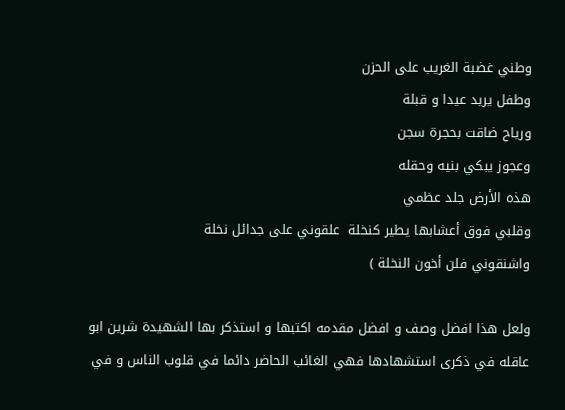وطني غضبة الغريب على الحزن
وطفل يريد عيدا و قبلة
ورياح ضاقت بحجرة سجن
وعجوز يبكي بنيه وحقله
هذه الأرض جلد عظمي
وقلبي فوق أعشابها يطير كنخلة  علقوني على جدائل نخلة
واشنقوني فلن أخون النخلة )

ولعل هذا افضل وصف و افضل مقدمه اكتبها و استذكر بها الشهيدة شرين ابو عاقله في ذكرى استشهادها فهي الغائب الحاضر دائما في قلوب الناس و في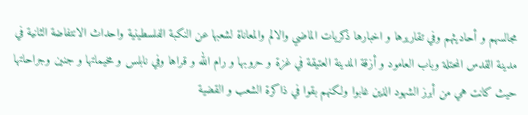مجالسهم و أحاديثهم وفي تقاريرها و اخبارها ذكريات الماضي والالم والمعاناة لشعبها عن النكبة الفلسطينية واحداث الانتفاضة الثانية في مدينة القدس المحتلة وباب العامود و أزقة المدينة العتيقة في غزة و حروبها و رام الله و قراها وفي نابلس و مخيماتها و جنين وجراحاتها حيث كانت هي من أبرز الشهود الذين غابوا ولكنهم بقوا في ذاكرة الشعب و القضية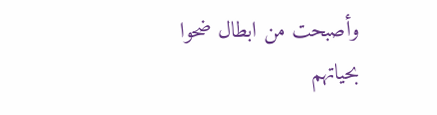وأصبحت من ابطال ضحوا بحياتهم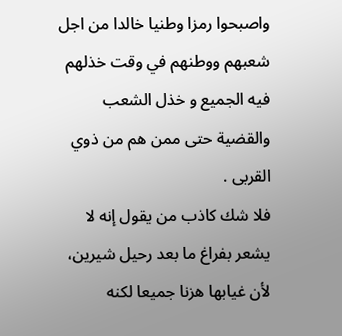واصبحوا رمزا وطنيا خالدا من اجل شعبهم ووطنهم في وقت خذلهم فيه الجميع و خذل الشعب والقضية حتى ممن هم من ذوي القربى .
فلا شك كاذب من يقول إنه لا يشعر بفراغ ما بعد رحيل شيرين، لأن غيابها هزنا جميعا لكنه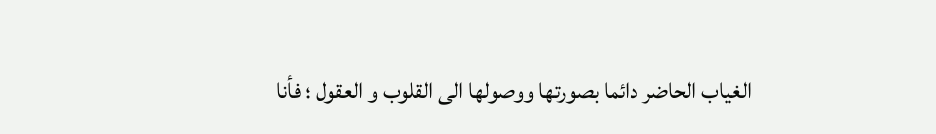الغياب الحاضر دائما بصورتها ووصولها الى القلوب و العقول ؛ فأنا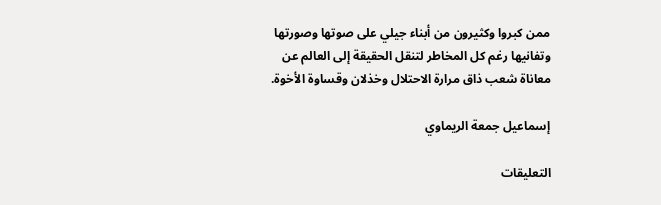ممن كبروا وكثيرون من أبناء جيلي على صوتها وصورتها وتفانيها رغم كل المخاطر لتنقل الحقيقة إلى العالم عن معاناة شعب ذاق مرارة الاحتلال وخذلان وقساوة الأخوة.

إسماعيل جمعة الريماوي

التعليقات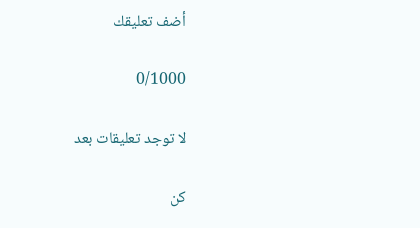أضف تعليقك

0/1000

لا توجد تعليقات بعد

كن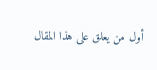أول من يعلق على هذا المقال